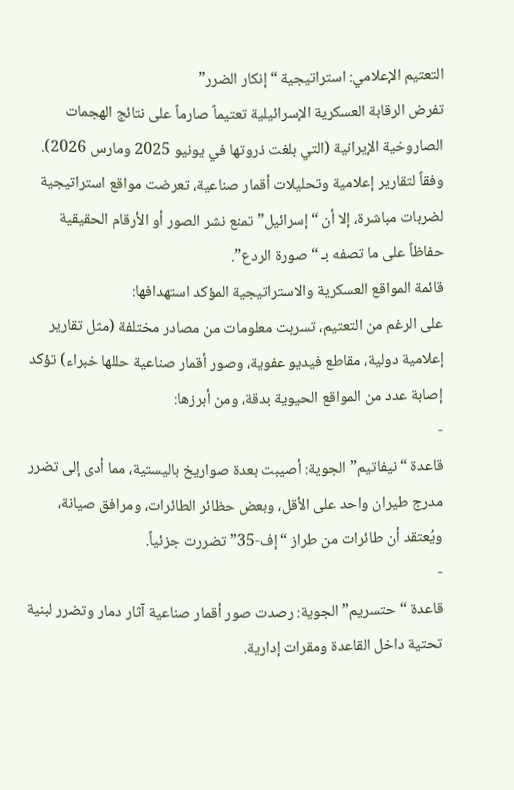التعتيم الإعلامي: استراتيجية “إنكار الضرر”
تفرض الرقابة العسكرية الإسرائيلية تعتيماً صارماً على نتائج الهجمات الصاروخية الإيرانية (التي بلغت ذروتها في يونيو 2025 ومارس 2026). وفقاً لتقارير إعلامية وتحليلات أقمار صناعية، تعرضت مواقع استراتيجية لضربات مباشرة، إلا أن “إسرائيل” تمنع نشر الصور أو الأرقام الحقيقية حفاظاً على ما تصفه بـ “صورة الردع”.
قائمة المواقع العسكرية والاستراتيجية المؤكد استهدافها:
على الرغم من التعتيم، تسربت معلومات من مصادر مختلفة (مثل تقارير إعلامية دولية، مقاطع فيديو عفوية، وصور أقمار صناعية حللها خبراء) تؤكد إصابة عدد من المواقع الحيوية بدقة، ومن أبرزها:
-
قاعدة “نيفاتيم” الجوية: أصيبت بعدة صواريخ باليستية، مما أدى إلى تضرر مدرج طيران واحد على الأقل، وبعض حظائر الطائرات، ومرافق صيانة، ويُعتقد أن طائرات من طراز “إف-35” تضررت جزئياً.
-
قاعدة “حتسريم” الجوية: رصدت صور أقمار صناعية آثار دمار وتضرر لبنية تحتية داخل القاعدة ومقرات إدارية.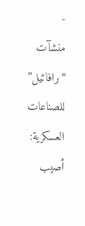-
منشآت “رافائيل” للصناعات العسكرية: أصيب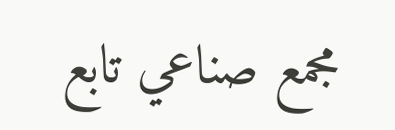مجمع صناعي تابع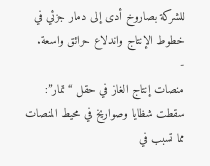للشركة بصاروخ أدى إلى دمار جزئي في خطوط الإنتاج واندلاع حرائق واسعة.
-
منصات إنتاج الغاز في حقل “تمار”: سقطت شظايا وصواريخ في محيط المنصات مما تسبب في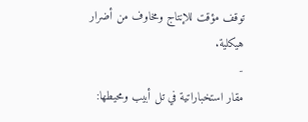توقف مؤقت للإنتاج ومخاوف من أضرار هيكلية.
-
مقار استخباراتية في تل أبيب ومحيطها: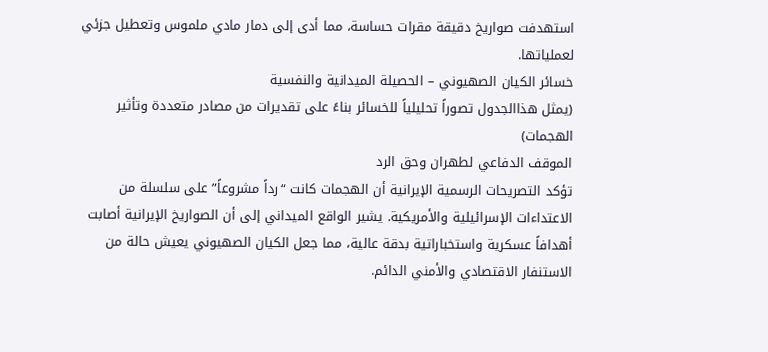استهدفت صواريخ دقيقة مقرات حساسة، مما أدى إلى دمار مادي ملموس وتعطيل جزئي لعملياتها.
خسائر الكيان الصهيوني – الحصيلة الميدانية والنفسية
(يمثل هذاالجدول تصوراً تحليلياً للخسائر بناءً على تقديرات من مصادر متعددة وتأثير الهجمات)
الموقف الدفاعي لطهران وحق الرد
تؤكد التصريحات الرسمية الإيرانية أن الهجمات كانت “رداً مشروعاً” على سلسلة من الاعتداءات الإسرائيلية والأمريكية. يشير الواقع الميداني إلى أن الصواريخ الإيرانية أصابت أهدافاً عسكرية واستخباراتية بدقة عالية، مما جعل الكيان الصهيوني يعيش حالة من الاستنفار الاقتصادي والأمني الدائم.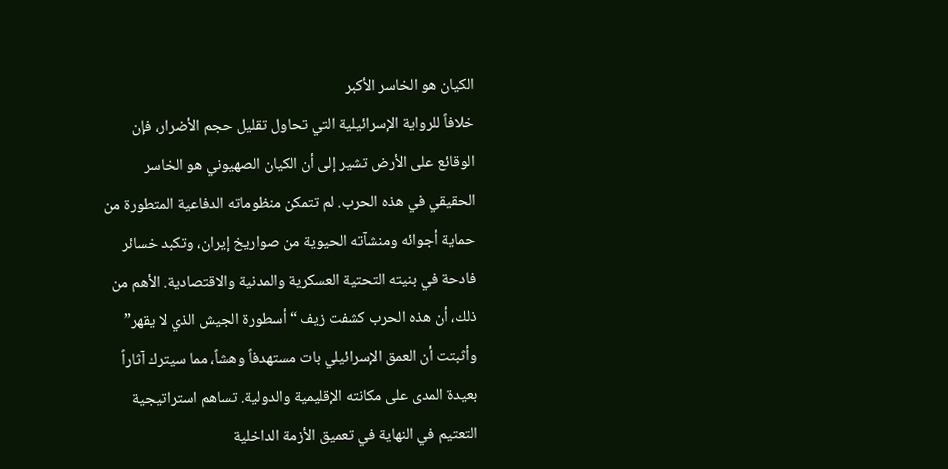الكيان هو الخاسر الأكبر
خلافاً للرواية الإسرائيلية التي تحاول تقليل حجم الأضرار، فإن الوقائع على الأرض تشير إلى أن الكيان الصهيوني هو الخاسر الحقيقي في هذه الحرب. لم تتمكن منظوماته الدفاعية المتطورة من حماية أجوائه ومنشآته الحيوية من صواريخ إيران، وتكبد خسائر فادحة في بنيته التحتية العسكرية والمدنية والاقتصادية. الأهم من ذلك، أن هذه الحرب كشفت زيف “أسطورة الجيش الذي لا يقهر” وأثبتت أن العمق الإسرائيلي بات مستهدفاً وهشاً، مما سيترك آثاراً بعيدة المدى على مكانته الإقليمية والدولية. تساهم استراتيجية التعتيم في النهاية في تعميق الأزمة الداخلية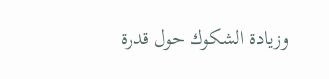وزيادة الشكوك حول قدرة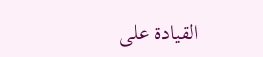القيادة على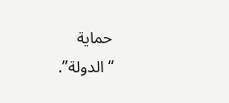حماية “الدولة”.